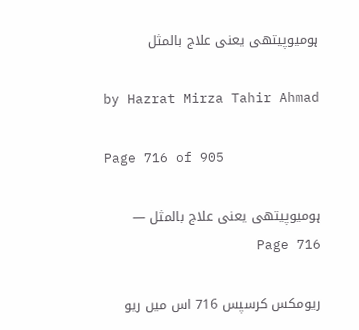ہومیوپیتھی یعنی علاج بالمثل

by Hazrat Mirza Tahir Ahmad

Page 716 of 905

ہومیوپیتھی یعنی علاج بالمثل — Page 716

ریومکس کرسپس 716 اس میں ریو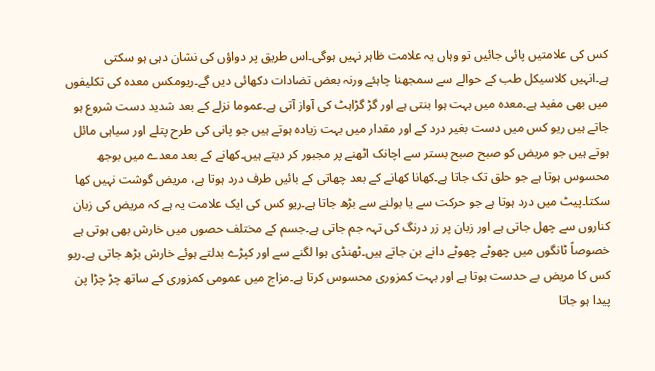کس کی علامتیں پائی جائیں تو وہاں یہ علامت ظاہر نہیں ہوگی۔اس طریق پر دواؤں کی نشان دہی ہو سکتی ہے۔انہیں کلاسیکل طب کے حوالے سے سمجھنا چاہئے ورنہ بعض تضادات دکھائی دیں گے۔ریومکس معدہ کی تکلیفوں میں بھی مفید ہے۔معدہ میں بہت ہوا بنتی ہے اور گڑ گڑاہٹ کی آواز آتی ہے۔عموما نزلے کے بعد شدید دست شروع ہو جاتے ہیں ریو کس میں دست بغیر درد کے اور مقدار میں بہت زیادہ ہوتے ہیں جو پانی کی طرح پتلے اور سیاہی مائل ہوتے ہیں جو مریض کو صبح صبح بستر سے اچانک اٹھنے پر مجبور کر دیتے ہیں۔کھانے کے بعد معدے میں بوجھ محسوس ہوتا ہے جو حلق تک جاتا ہے۔کھانا کھانے کے بعد چھاتی کے بائیں طرف درد ہوتا ہے، مریض گوشت نہیں کھا سکتا۔پیٹ میں درد ہوتا ہے جو حرکت سے یا بولنے سے بڑھ جاتا ہے۔ریو کس کی ایک علامت یہ ہے کہ مریض کی زبان کناروں سے چھل جاتی ہے اور زبان پر زر درنگ کی تہہ جم جاتی ہے۔جسم کے مختلف حصوں میں خارش بھی ہوتی ہے خصوصاً ٹانگوں میں چھوٹے چھوٹے دانے بن جاتے ہیں۔ٹھنڈی ہوا لگنے سے اور کپڑے بدلتے ہوئے خارش بڑھ جاتی ہے۔ریو کس کا مریض بے حدست ہوتا ہے اور بہت کمزوری محسوس کرتا ہے۔مزاج میں عمومی کمزوری کے ساتھ چڑ چڑا پن پیدا ہو جاتا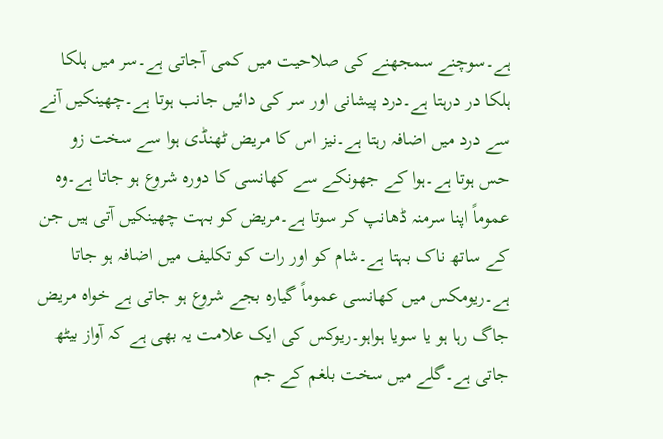ہے۔سوچنے سمجھنے کی صلاحیت میں کمی آجاتی ہے۔سر میں ہلکا ہلکا در درہتا ہے۔درد پیشانی اور سر کی دائیں جانب ہوتا ہے۔چھینکیں آنے سے درد میں اضافہ رہتا ہے۔نیز اس کا مریض ٹھنڈی ہوا سے سخت زو حس ہوتا ہے۔ہوا کے جھونکے سے کھانسی کا دورہ شروع ہو جاتا ہے۔وہ عموماً اپنا سرمنہ ڈھانپ کر سوتا ہے۔مریض کو بہت چھینکیں آتی ہیں جن کے ساتھ ناک بہتا ہے۔شام کو اور رات کو تکلیف میں اضافہ ہو جاتا ہے۔ریومکس میں کھانسی عموماً گیارہ بجے شروع ہو جاتی ہے خواہ مریض جاگ رہا ہو یا سویا ہواہو۔ریوکس کی ایک علامت یہ بھی ہے کہ آواز بیٹھ جاتی ہے۔گلے میں سخت بلغم کے جم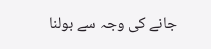جانے کی وجہ سے بولنا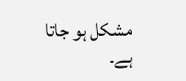مشکل ہو جاتا ہے۔